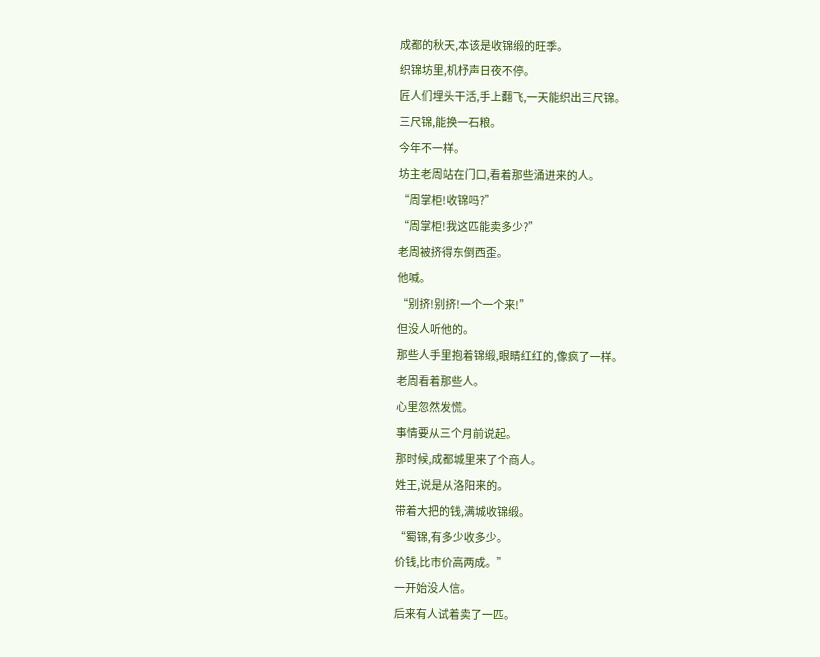成都的秋天,本该是收锦缎的旺季。
织锦坊里,机杼声日夜不停。
匠人们埋头干活,手上翻飞,一天能织出三尺锦。
三尺锦,能换一石粮。
今年不一样。
坊主老周站在门口,看着那些涌进来的人。
“周掌柜!收锦吗?”
“周掌柜!我这匹能卖多少?”
老周被挤得东倒西歪。
他喊。
“别挤!别挤!一个一个来!”
但没人听他的。
那些人手里抱着锦缎,眼睛红红的,像疯了一样。
老周看着那些人。
心里忽然发慌。
事情要从三个月前说起。
那时候,成都城里来了个商人。
姓王,说是从洛阳来的。
带着大把的钱,满城收锦缎。
“蜀锦,有多少收多少。
价钱,比市价高两成。”
一开始没人信。
后来有人试着卖了一匹。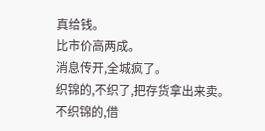真给钱。
比市价高两成。
消息传开,全城疯了。
织锦的,不织了,把存货拿出来卖。
不织锦的,借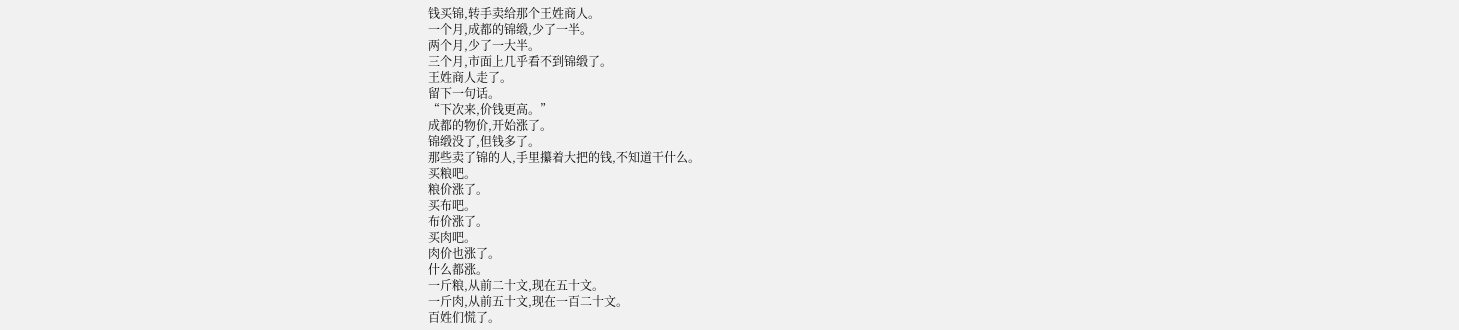钱买锦,转手卖给那个王姓商人。
一个月,成都的锦缎,少了一半。
两个月,少了一大半。
三个月,市面上几乎看不到锦缎了。
王姓商人走了。
留下一句话。
“下次来,价钱更高。”
成都的物价,开始涨了。
锦缎没了,但钱多了。
那些卖了锦的人,手里攥着大把的钱,不知道干什么。
买粮吧。
粮价涨了。
买布吧。
布价涨了。
买肉吧。
肉价也涨了。
什么都涨。
一斤粮,从前二十文,现在五十文。
一斤肉,从前五十文,现在一百二十文。
百姓们慌了。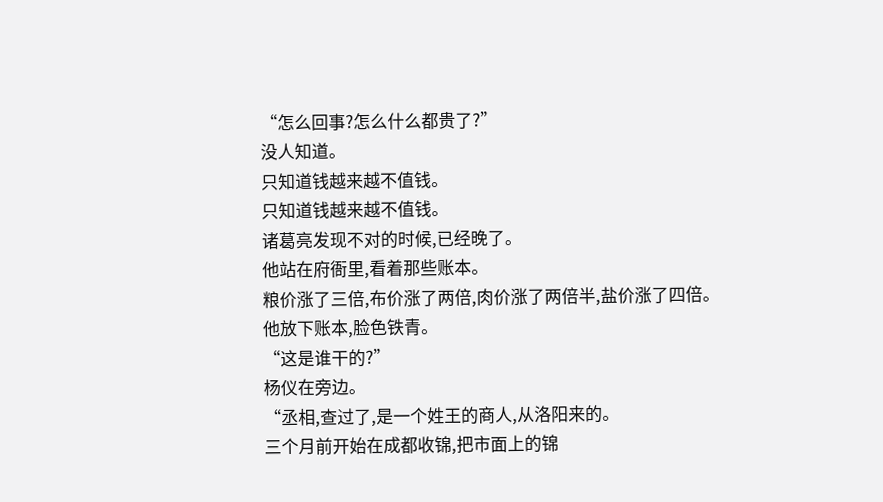“怎么回事?怎么什么都贵了?”
没人知道。
只知道钱越来越不值钱。
只知道钱越来越不值钱。
诸葛亮发现不对的时候,已经晚了。
他站在府衙里,看着那些账本。
粮价涨了三倍,布价涨了两倍,肉价涨了两倍半,盐价涨了四倍。
他放下账本,脸色铁青。
“这是谁干的?”
杨仪在旁边。
“丞相,查过了,是一个姓王的商人,从洛阳来的。
三个月前开始在成都收锦,把市面上的锦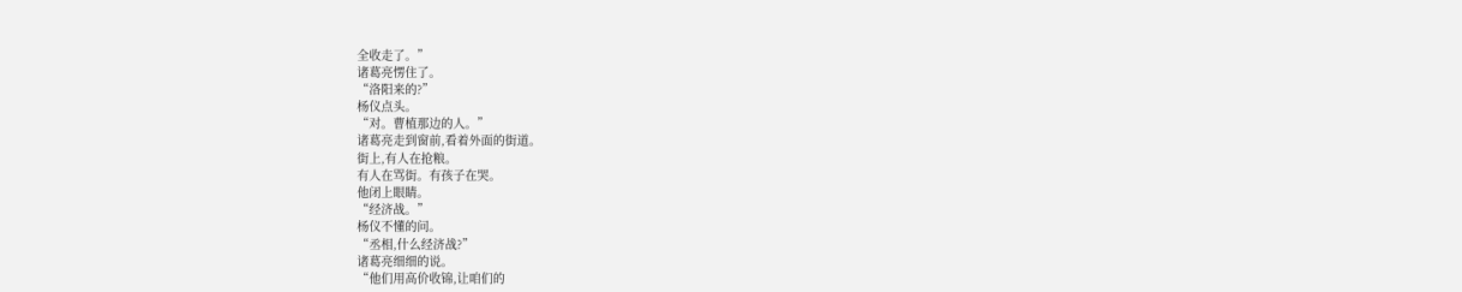全收走了。”
诸葛亮愣住了。
“洛阳来的?”
杨仪点头。
“对。曹植那边的人。”
诸葛亮走到窗前,看着外面的街道。
街上,有人在抢粮。
有人在骂街。有孩子在哭。
他闭上眼睛。
“经济战。”
杨仪不懂的问。
“丞相,什么经济战?”
诸葛亮细细的说。
“他们用高价收锦,让咱们的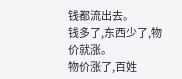钱都流出去。
钱多了,东西少了,物价就涨。
物价涨了,百姓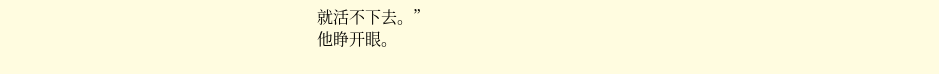就活不下去。”
他睁开眼。